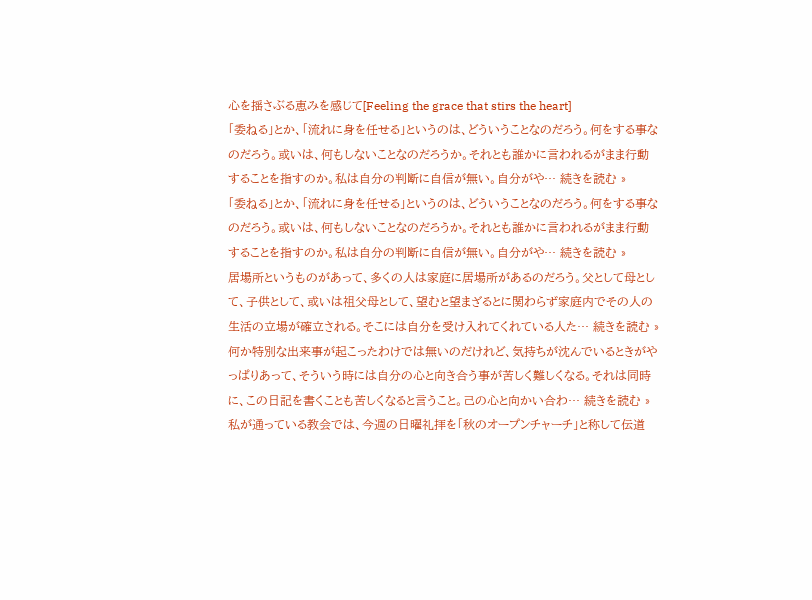心を揺さぶる恵みを感じて[Feeling the grace that stirs the heart]
「委ねる」とか、「流れに身を任せる」というのは、どういうことなのだろう。何をする事なのだろう。或いは、何もしないことなのだろうか。それとも誰かに言われるがまま行動することを指すのか。私は自分の判断に自信が無い。自分がや… 続きを読む »
「委ねる」とか、「流れに身を任せる」というのは、どういうことなのだろう。何をする事なのだろう。或いは、何もしないことなのだろうか。それとも誰かに言われるがまま行動することを指すのか。私は自分の判断に自信が無い。自分がや… 続きを読む »
居場所というものがあって、多くの人は家庭に居場所があるのだろう。父として母として、子供として、或いは祖父母として、望むと望まざるとに関わらず家庭内でその人の生活の立場が確立される。そこには自分を受け入れてくれている人た… 続きを読む »
何か特別な出来事が起こったわけでは無いのだけれど、気持ちが沈んでいるときがやっぱりあって、そういう時には自分の心と向き合う事が苦しく難しくなる。それは同時に、この日記を書くことも苦しくなると言うこと。己の心と向かい合わ… 続きを読む »
私が通っている教会では、今週の日曜礼拝を「秋のオープンチャーチ」と称して伝道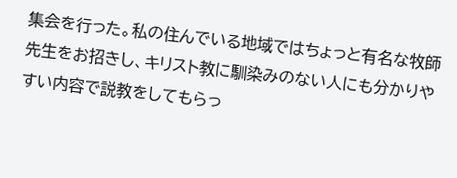集会を行った。私の住んでいる地域ではちょっと有名な牧師先生をお招きし、キリスト教に馴染みのない人にも分かりやすい内容で説教をしてもらっ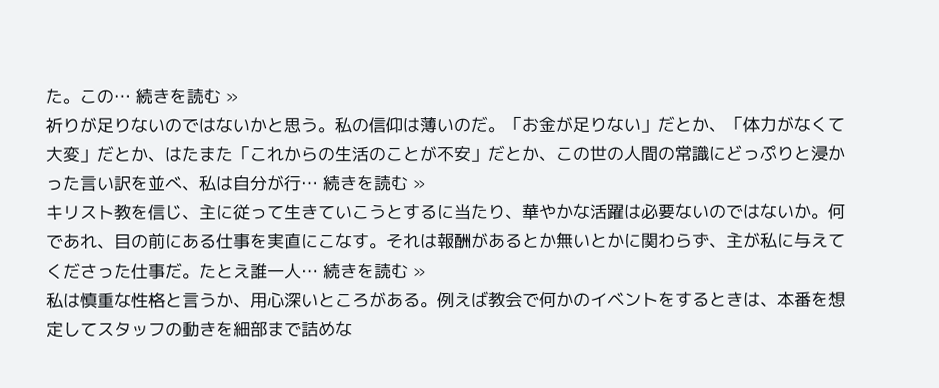た。この… 続きを読む »
祈りが足りないのではないかと思う。私の信仰は薄いのだ。「お金が足りない」だとか、「体力がなくて大変」だとか、はたまた「これからの生活のことが不安」だとか、この世の人間の常識にどっぷりと浸かった言い訳を並べ、私は自分が行… 続きを読む »
キリスト教を信じ、主に従って生きていこうとするに当たり、華やかな活躍は必要ないのではないか。何であれ、目の前にある仕事を実直にこなす。それは報酬があるとか無いとかに関わらず、主が私に与えてくださった仕事だ。たとえ誰一人… 続きを読む »
私は慎重な性格と言うか、用心深いところがある。例えば教会で何かのイベントをするときは、本番を想定してスタッフの動きを細部まで詰めな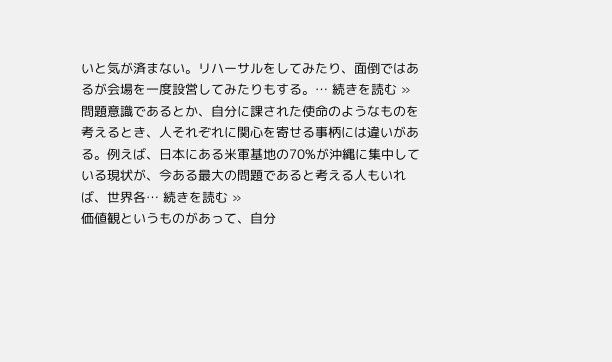いと気が済まない。リハーサルをしてみたり、面倒ではあるが会場を一度設営してみたりもする。… 続きを読む »
問題意識であるとか、自分に課された使命のようなものを考えるとき、人それぞれに関心を寄せる事柄には違いがある。例えば、日本にある米軍基地の70%が沖縄に集中している現状が、今ある最大の問題であると考える人もいれば、世界各… 続きを読む »
価値観というものがあって、自分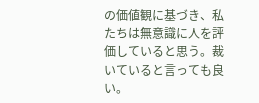の価値観に基づき、私たちは無意識に人を評価していると思う。裁いていると言っても良い。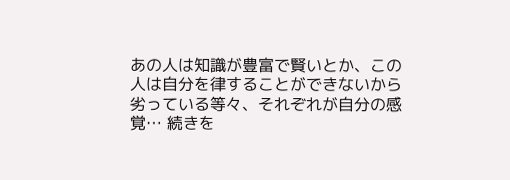あの人は知識が豊富で賢いとか、この人は自分を律することができないから劣っている等々、それぞれが自分の感覚… 続きを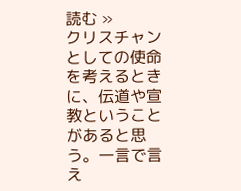読む »
クリスチャンとしての使命を考えるときに、伝道や宣教ということがあると思う。一言で言え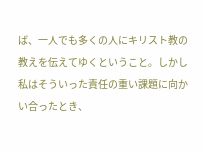ば、一人でも多くの人にキリスト教の教えを伝えてゆくということ。しかし私はそういった責任の重い課題に向かい合ったとき、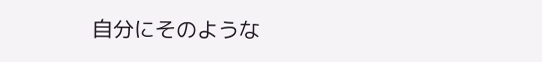自分にそのような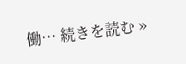働… 続きを読む »